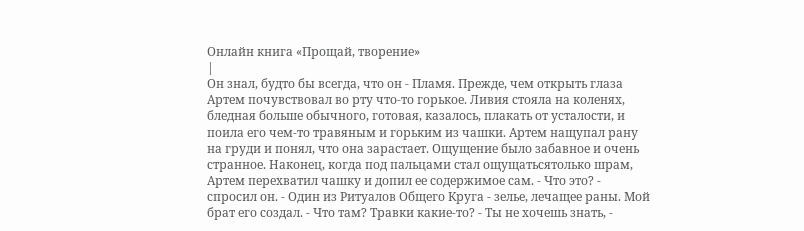Онлайн книга «Прощай, творение»
|
Он знал, будто бы всегда, что он - Пламя. Прежде, чем открыть глаза Артем почувствовал во рту что-то горькое. Ливия стояла на коленях, бледная больше обычного, готовая, казалось, плакать от усталости, и поила его чем-то травяным и горьким из чашки. Артем нащупал рану на груди и понял, что она зарастает. Ощущение было забавное и очень странное. Наконец, когда под пальцами стал ощущатьсятолько шрам, Артем перехватил чашку и допил ее содержимое сам. - Что это? - спросил он. - Один из Ритуалов Общего Круга - зелье, лечащее раны. Мой брат его создал. - Что там? Травки какие-то? - Ты не хочешь знать, -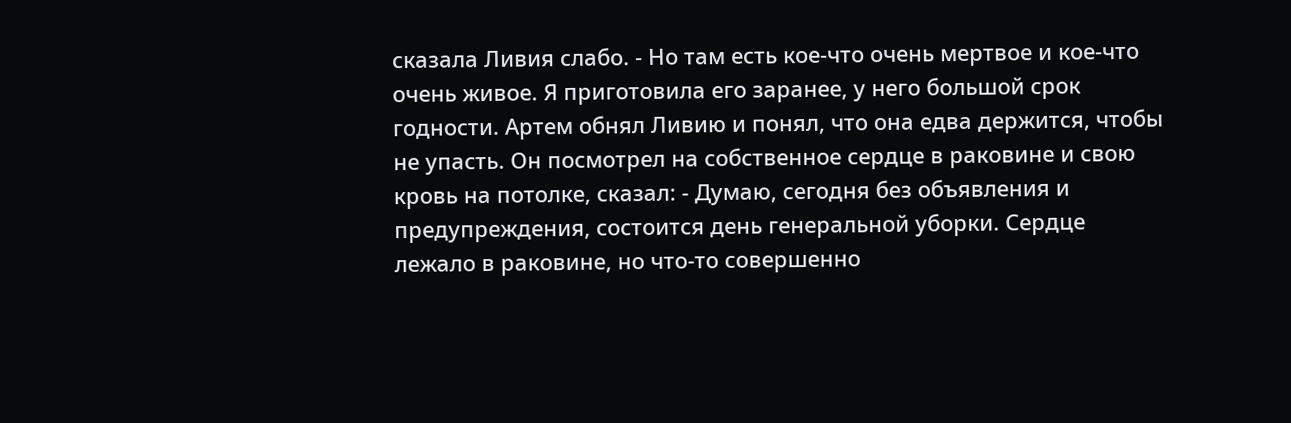сказала Ливия слабо. - Но там есть кое-что очень мертвое и кое-что очень живое. Я приготовила его заранее, у него большой срок годности. Артем обнял Ливию и понял, что она едва держится, чтобы не упасть. Он посмотрел на собственное сердце в раковине и свою кровь на потолке, сказал: - Думаю, сегодня без объявления и предупреждения, состоится день генеральной уборки. Сердце лежало в раковине, но что-то совершенно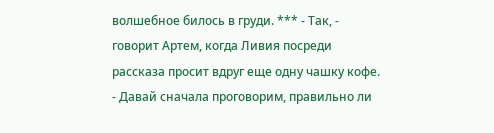волшебное билось в груди. *** - Так, - говорит Артем, когда Ливия посреди рассказа просит вдруг еще одну чашку кофе. - Давай сначала проговорим, правильно ли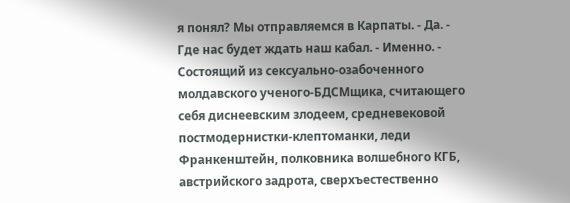я понял? Мы отправляемся в Карпаты. - Да. - Где нас будет ждать наш кабал. - Именно. - Состоящий из сексуально-озабоченного молдавского ученого-БДСМщика, считающего себя диснеевским злодеем, средневековой постмодернистки-клептоманки, леди Франкенштейн, полковника волшебного КГБ, австрийского задрота, сверхъестественно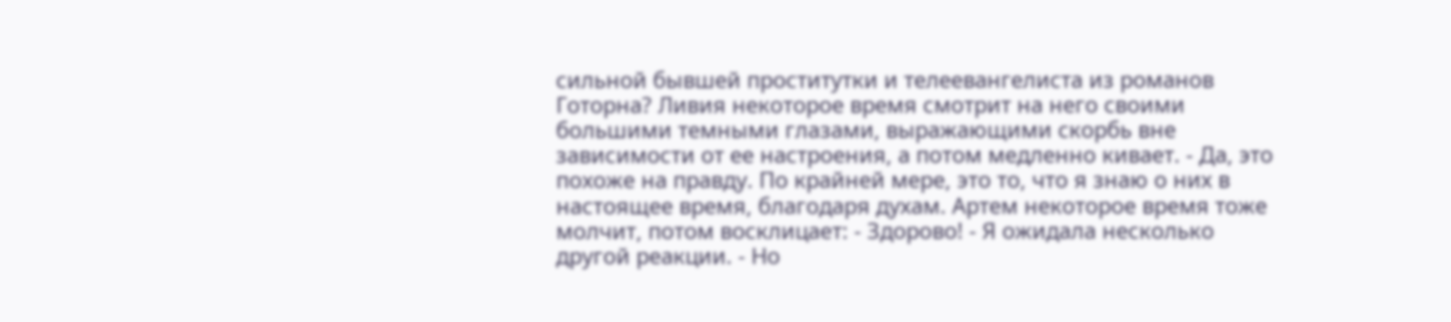сильной бывшей проститутки и телеевангелиста из романов Готорна? Ливия некоторое время смотрит на него своими большими темными глазами, выражающими скорбь вне зависимости от ее настроения, а потом медленно кивает. - Да, это похоже на правду. По крайней мере, это то, что я знаю о них в настоящее время, благодаря духам. Артем некоторое время тоже молчит, потом восклицает: - Здорово! - Я ожидала несколько другой реакции. - Но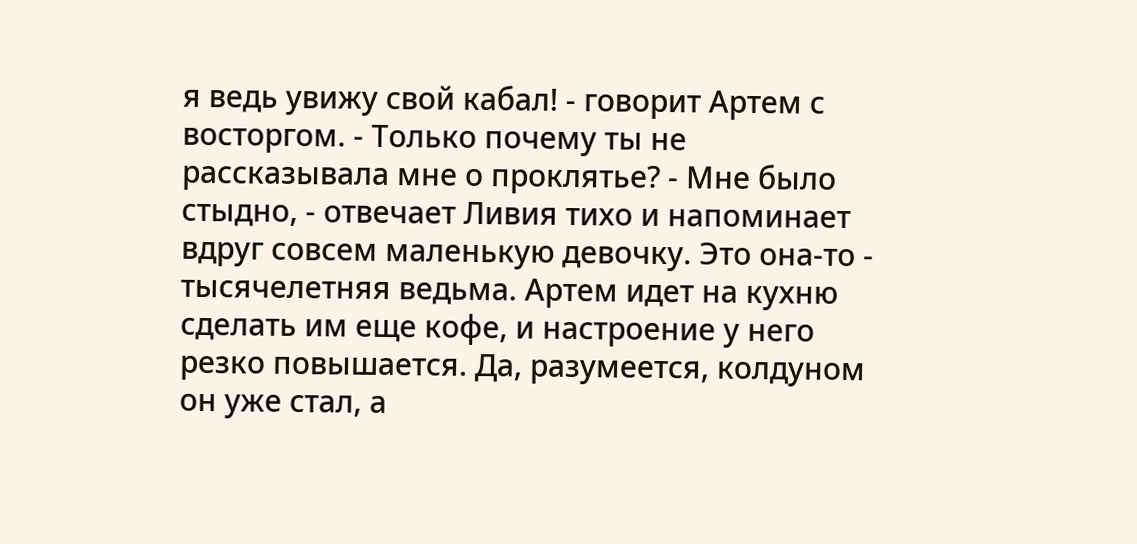я ведь увижу свой кабал! - говорит Артем с восторгом. - Только почему ты не рассказывала мне о проклятье? - Мне было стыдно, - отвечает Ливия тихо и напоминает вдруг совсем маленькую девочку. Это она-то - тысячелетняя ведьма. Артем идет на кухню сделать им еще кофе, и настроение у него резко повышается. Да, разумеется, колдуном он уже стал, а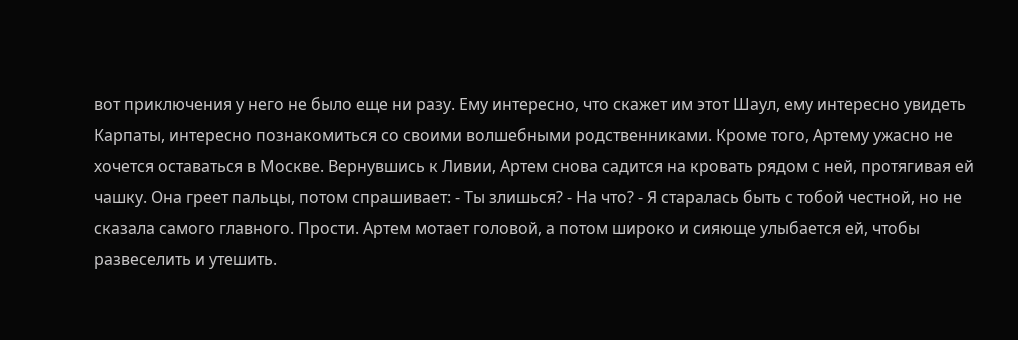вот приключения у него не было еще ни разу. Ему интересно, что скажет им этот Шаул, ему интересно увидеть Карпаты, интересно познакомиться со своими волшебными родственниками. Кроме того, Артему ужасно не хочется оставаться в Москве. Вернувшись к Ливии, Артем снова садится на кровать рядом с ней, протягивая ей чашку. Она греет пальцы, потом спрашивает: - Ты злишься? - На что? - Я старалась быть с тобой честной, но не сказала самого главного. Прости. Артем мотает головой, а потом широко и сияюще улыбается ей, чтобы развеселить и утешить.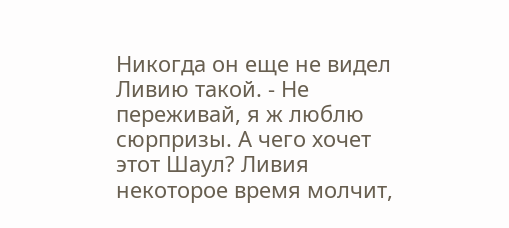Никогда он еще не видел Ливию такой. - Не переживай, я ж люблю сюрпризы. А чего хочет этот Шаул? Ливия некоторое время молчит,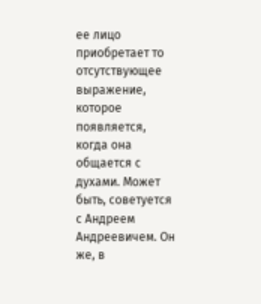ее лицо приобретает то отсутствующее выражение, которое появляется, когда она общается с духами. Может быть, советуется с Андреем Андреевичем. Он же, в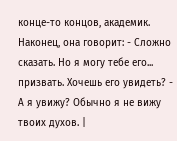конце-то концов, академик. Наконец, она говорит: - Сложно сказать. Но я могу тебе его... призвать. Хочешь его увидеть? - А я увижу? Обычно я не вижу твоих духов. |